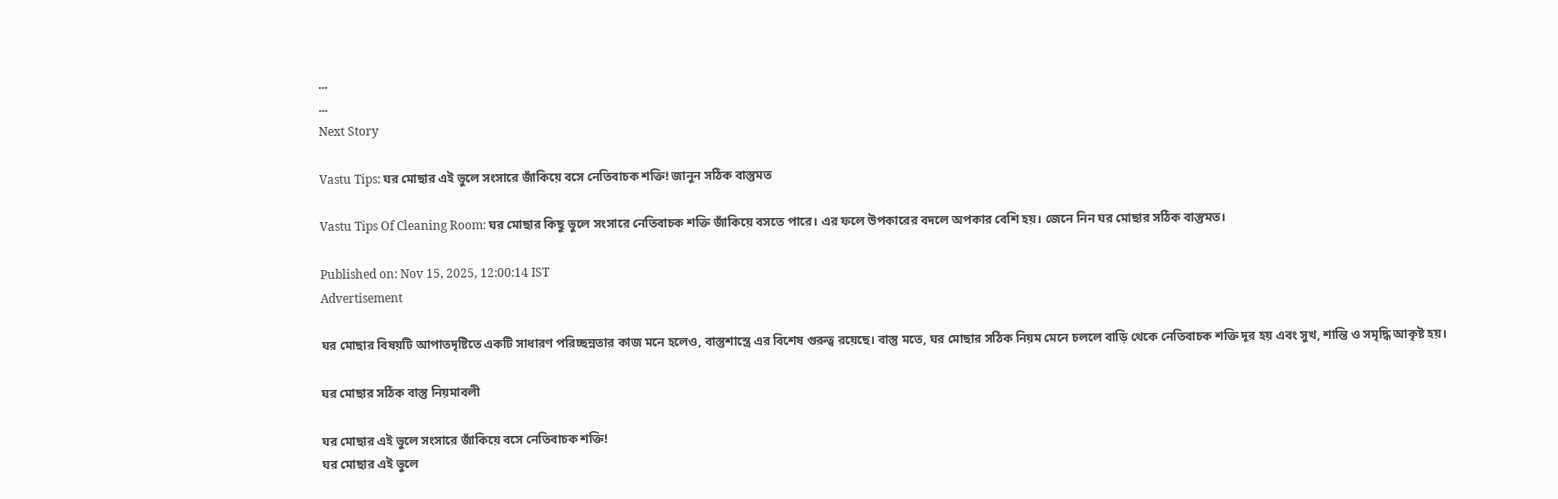...
...
Next Story

Vastu Tips: ঘর মোছার এই ভুলে সংসারে জাঁকিয়ে বসে নেতিবাচক শক্তি! জানুন সঠিক বাস্তুমত

Vastu Tips Of Cleaning Room: ঘর মোছার কিছু ভুলে সংসারে নেতিবাচক শক্তি জাঁকিয়ে বসতে পারে। এর ফলে উপকারের বদলে অপকার বেশি হয়। জেনে নিন ঘর মোছার সঠিক বাস্তুমত।

Published on: Nov 15, 2025, 12:00:14 IST
Advertisement

ঘর মোছার বিষয়টি আপাতদৃষ্টিতে একটি সাধারণ পরিচ্ছন্নতার কাজ মনে হলেও, বাস্তুশাস্ত্রে এর বিশেষ গুরুত্ব রয়েছে। বাস্তু মতে, ঘর মোছার সঠিক নিয়ম মেনে চললে বাড়ি থেকে নেতিবাচক শক্তি দূর হয় এবং সুখ, শান্তি ও সমৃদ্ধি আকৃষ্ট হয়।

ঘর মোছার সঠিক বাস্তু নিয়মাবলী

ঘর মোছার এই ভুলে সংসারে জাঁকিয়ে বসে নেতিবাচক শক্তি!
ঘর মোছার এই ভুলে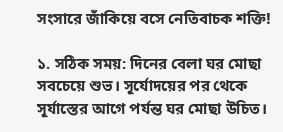সংসারে জাঁকিয়ে বসে নেতিবাচক শক্তি!

১. সঠিক সময়: দিনের বেলা ঘর মোছা সবচেয়ে শুভ। সূর্যোদয়ের পর থেকে সূর্যাস্তের আগে পর্যন্ত ঘর মোছা উচিত।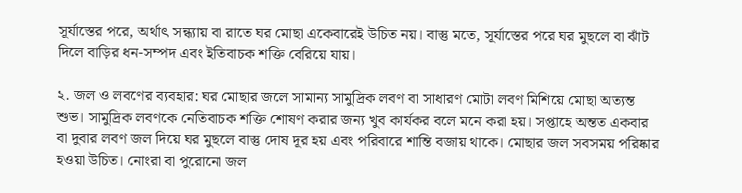সূর্যাস্তের পরে, অর্থাৎ সন্ধ্যায় বা রাতে ঘর মোছা একেবারেই উচিত নয়। বাস্তু মতে, সূর্যাস্তের পরে ঘর মুছলে বা ঝাঁট দিলে বাড়ির ধন-সম্পদ এবং ইতিবাচক শক্তি বেরিয়ে যায়।

২. জল ও লবণের ব্যবহার: ঘর মোছার জলে সামান্য সামুদ্রিক লবণ বা সাধারণ মোটা লবণ মিশিয়ে মোছা অত্যন্ত শুভ। সামুদ্রিক লবণকে নেতিবাচক শক্তি শোষণ করার জন্য খুব কার্যকর বলে মনে করা হয়। সপ্তাহে অন্তত একবার বা দুবার লবণ জল দিয়ে ঘর মুছলে বাস্তু দোষ দূর হয় এবং পরিবারে শান্তি বজায় থাকে। মোছার জল সবসময় পরিষ্কার হওয়া উচিত। নোংরা বা পুরোনো জল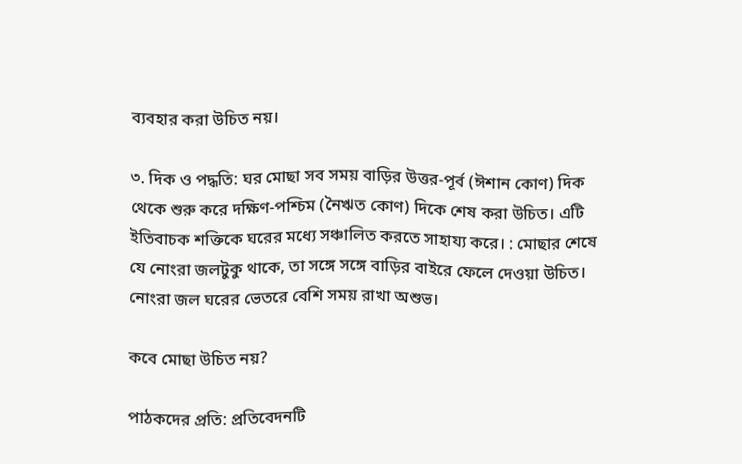ব্যবহার করা উচিত নয়।

৩. দিক ও পদ্ধতি: ঘর মোছা সব সময় বাড়ির উত্তর-পূর্ব (ঈশান কোণ) দিক থেকে শুরু করে দক্ষিণ-পশ্চিম (নৈঋত কোণ) দিকে শেষ করা উচিত। এটি ইতিবাচক শক্তিকে ঘরের মধ্যে সঞ্চালিত করতে সাহায্য করে। : মোছার শেষে যে নোংরা জলটুকু থাকে, তা সঙ্গে সঙ্গে বাড়ির বাইরে ফেলে দেওয়া উচিত। নোংরা জল ঘরের ভেতরে বেশি সময় রাখা অশুভ।

কবে মোছা উচিত নয়?

পাঠকদের প্রতি: প্রতিবেদনটি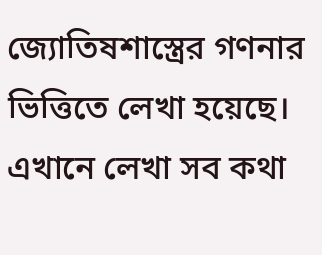জ্যোতিষশাস্ত্রের গণনার ভিত্তিতে লেখা হয়েছে। এখানে লেখা সব কথা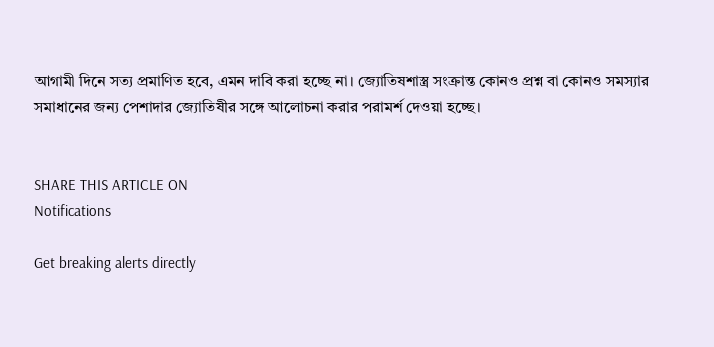আগামী দিনে সত্য প্রমাণিত হবে, এমন দাবি করা হচ্ছে না। জ্যোতিষশাস্ত্র সংক্রান্ত কোনও প্রশ্ন বা কোনও সমস্যার সমাধানের জন্য পেশাদার জ্যোতিষীর সঙ্গে আলোচনা করার পরামর্শ দেওয়া হচ্ছে।


SHARE THIS ARTICLE ON
Notifications

Get breaking alerts directly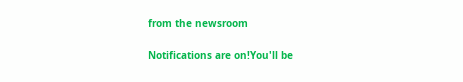from the newsroom

Notifications are on!You'll be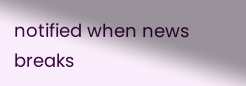notified when news breaks